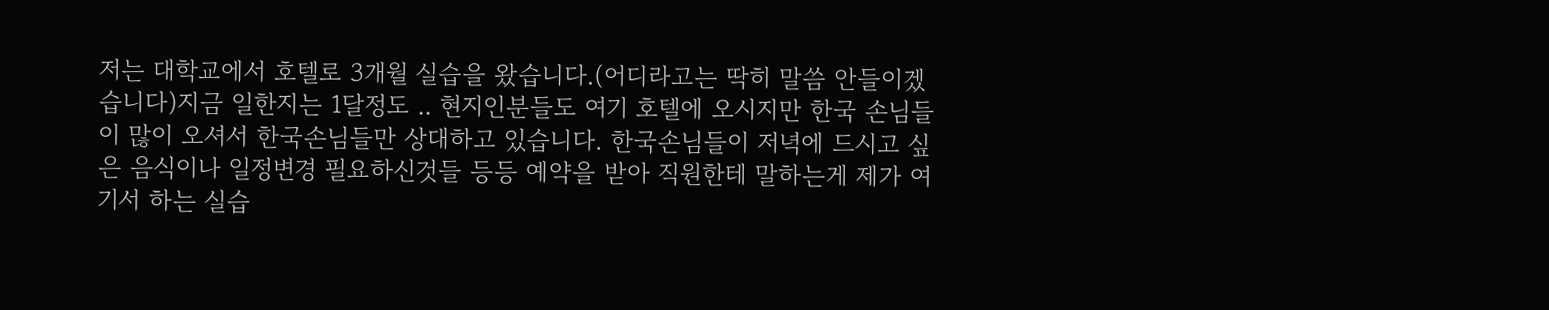저는 대학교에서 호텔로 3개월 실습을 왔습니다.(어디라고는 딱히 말씀 안들이겠습니다)지금 일한지는 1달정도 .. 현지인분들도 여기 호텔에 오시지만 한국 손님들이 많이 오셔서 한국손님들만 상대하고 있습니다. 한국손님들이 저녁에 드시고 싶은 음식이나 일정변경 필요하신것들 등등 예약을 받아 직원한테 말하는게 제가 여기서 하는 실습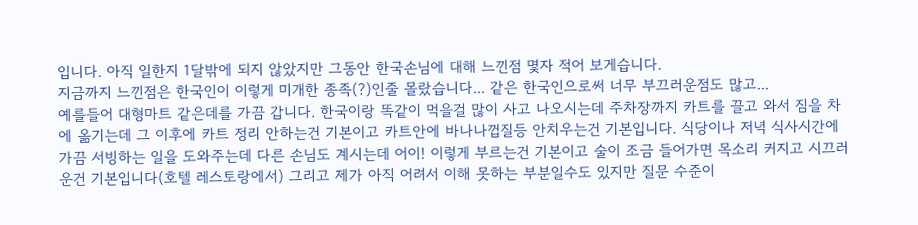입니다. 아직 일한지 1달밖에 되지 않았지만 그동안 한국손님에 대해 느낀점 몇자 적어 보게습니다.
지금까지 느낀점은 한국인이 이렇게 미개한 종족(?)인줄 몰랐습니다... 같은 한국인으로써 너무 부끄러운점도 많고...
예를들어 대형마트 같은데를 가끔 갑니다. 한국이랑 똑같이 먹을걸 많이 사고 나오시는데 주차장까지 카트를 끌고 와서 짐을 차에 옮기는데 그 이후에 카트 정리 안하는건 기본이고 카트안에 바나나껍질등 안치우는건 기본입니다. 식당이나 저녁 식사시간에 가끔 서빙하는 일을 도와주는데 다른 손님도 계시는데 어이! 이렇게 부르는건 기본이고 술이 조금 들어가면 목소리 커지고 시끄러운건 기본입니다(호텔 레스토랑에서) 그리고 제가 아직 어려서 이해 못하는 부분일수도 있지만 질문 수준이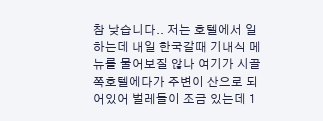참 낮습니다.. 저는 호텔에서 일하는데 내일 한국갈때 기내식 메뉴를 물어보질 않나 여기가 시골쪽호텔에다가 주변이 산으로 되어있어 벌레들이 조금 있는데 1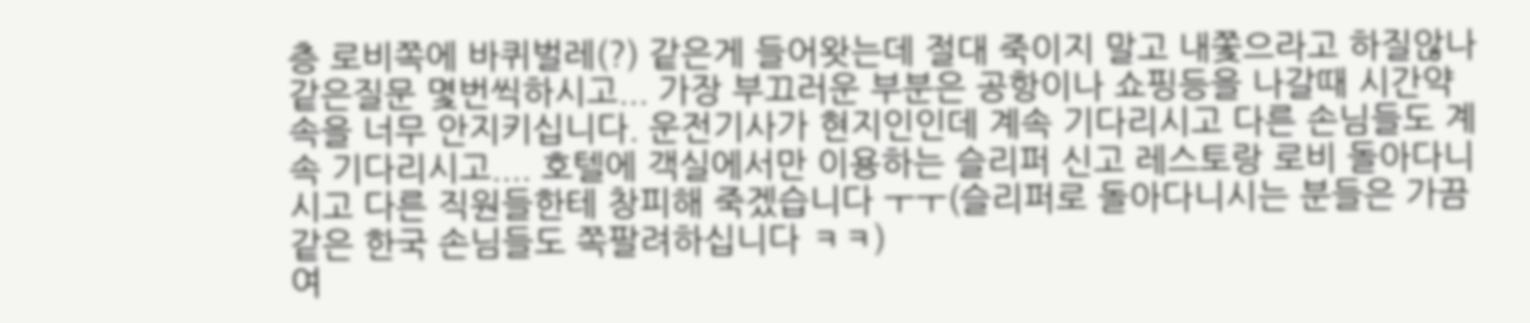층 로비쪽에 바퀴벌레(?) 같은게 들어왓는데 절대 죽이지 말고 내쫓으라고 하질않나 같은질문 몇번씩하시고... 가장 부끄러운 부분은 공항이나 쇼핑등을 나갈때 시간약속을 너무 안지키십니다. 운전기사가 현지인인데 계속 기다리시고 다른 손님들도 계속 기다리시고.... 호텔에 객실에서만 이용하는 슬리퍼 신고 레스토랑 로비 돌아다니시고 다른 직원들한테 창피해 죽겠습니다 ㅜㅜ(슬리퍼로 돌아다니시는 분들은 가끔 같은 한국 손님들도 쪽팔려하십니다 ㅋㅋ)
여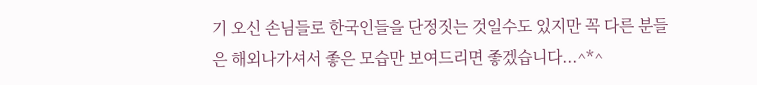기 오신 손님들로 한국인들을 단정짓는 것일수도 있지만 꼭 다른 분들은 해외나가셔서 좋은 모습만 보여드리면 좋겠습니다...^*^